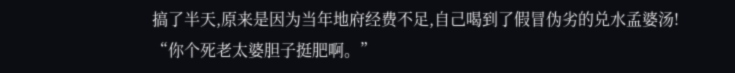搞了半天,原来是因为当年地府经费不足,自己喝到了假冒伪劣的兑水孟婆汤!
“你个死老太婆胆子挺肥啊。”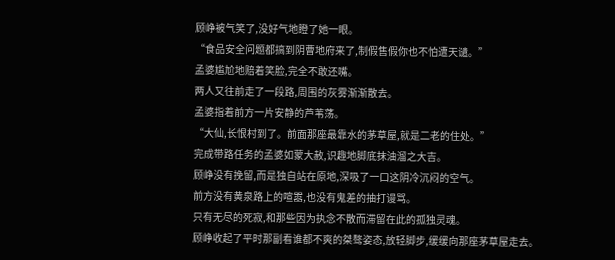顾峥被气笑了,没好气地瞪了她一眼。
“食品安全问题都搞到阴曹地府来了,制假售假你也不怕遭天谴。”
孟婆尴尬地赔着笑脸,完全不敢还嘴。
两人又往前走了一段路,周围的灰雾渐渐散去。
孟婆指着前方一片安静的芦苇荡。
“大仙,长恨村到了。前面那座最靠水的茅草屋,就是二老的住处。”
完成带路任务的孟婆如蒙大赦,识趣地脚底抹油溜之大吉。
顾峥没有挽留,而是独自站在原地,深吸了一口这阴冷沉闷的空气。
前方没有黄泉路上的喧嚣,也没有鬼差的抽打谩骂。
只有无尽的死寂,和那些因为执念不散而滞留在此的孤独灵魂。
顾峥收起了平时那副看谁都不爽的桀骜姿态,放轻脚步,缓缓向那座茅草屋走去。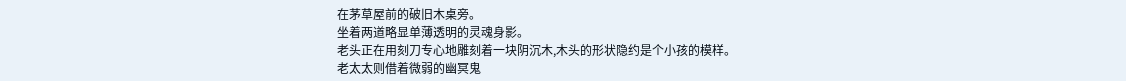在茅草屋前的破旧木桌旁。
坐着两道略显单薄透明的灵魂身影。
老头正在用刻刀专心地雕刻着一块阴沉木,木头的形状隐约是个小孩的模样。
老太太则借着微弱的幽冥鬼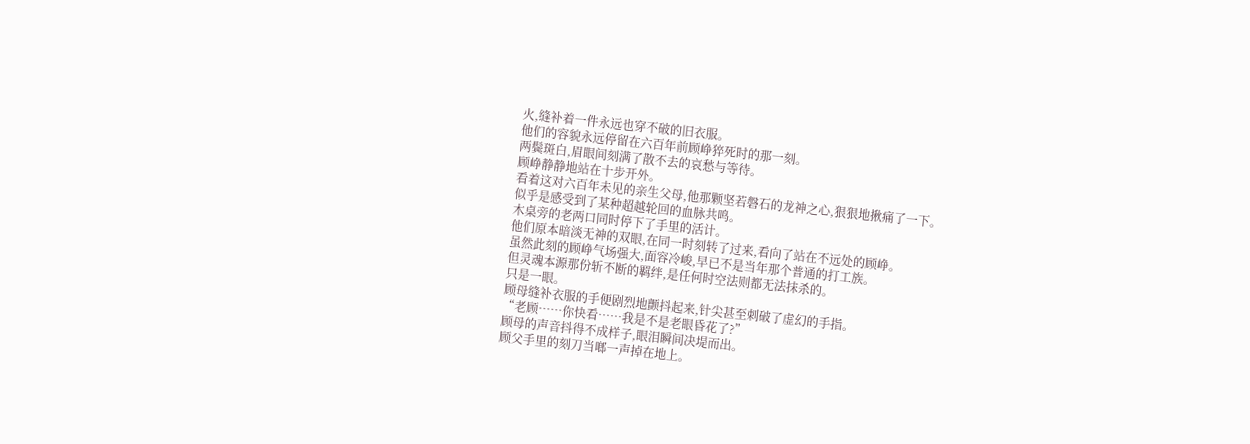火,缝补着一件永远也穿不破的旧衣服。
他们的容貌永远停留在六百年前顾峥猝死时的那一刻。
两鬓斑白,眉眼间刻满了散不去的哀愁与等待。
顾峥静静地站在十步开外。
看着这对六百年未见的亲生父母,他那颗坚若磐石的龙神之心,狠狠地揪痛了一下。
似乎是感受到了某种超越轮回的血脉共鸣。
木桌旁的老两口同时停下了手里的活计。
他们原本暗淡无神的双眼,在同一时刻转了过来,看向了站在不远处的顾峥。
虽然此刻的顾峥气场强大,面容冷峻,早已不是当年那个普通的打工族。
但灵魂本源那份斩不断的羁绊,是任何时空法则都无法抹杀的。
只是一眼。
顾母缝补衣服的手便剧烈地颤抖起来,针尖甚至刺破了虚幻的手指。
“老顾……你快看……我是不是老眼昏花了?”
顾母的声音抖得不成样子,眼泪瞬间决堤而出。
顾父手里的刻刀当啷一声掉在地上。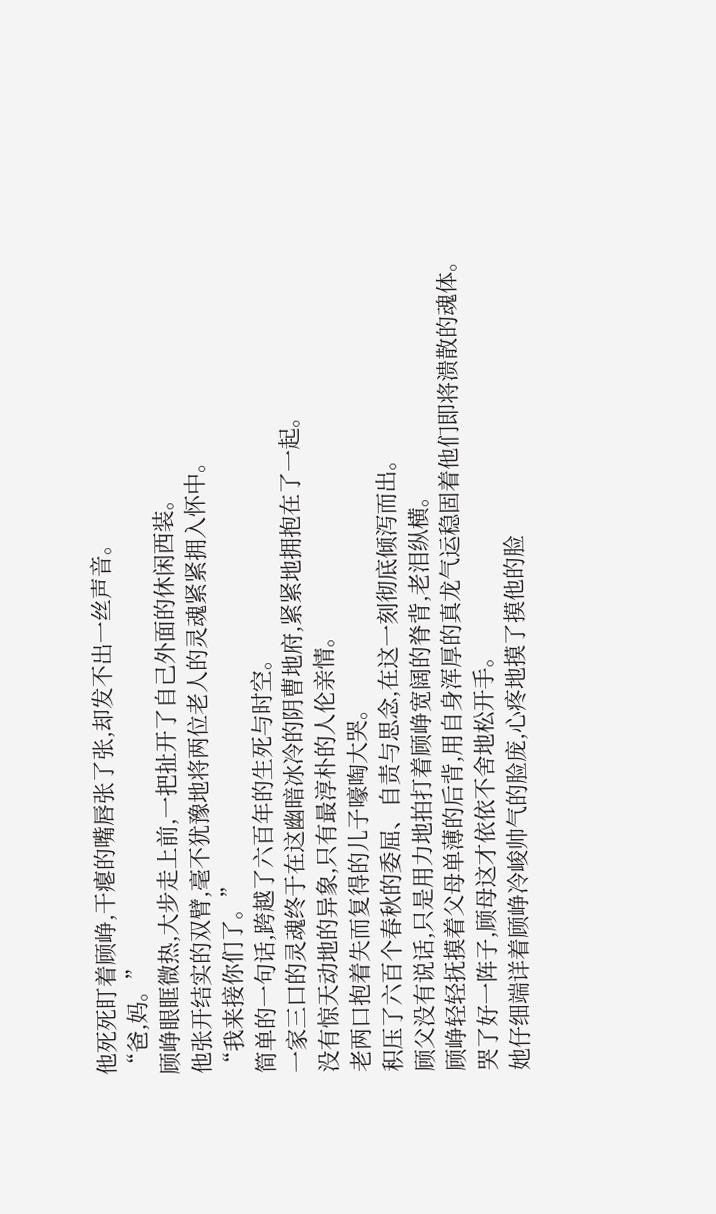他死死盯着顾峥,干瘪的嘴唇张了张,却发不出一丝声音。
“爸,妈。”
顾峥眼眶微热,大步走上前,一把扯开了自己外面的休闲西装。
他张开结实的双臂,毫不犹豫地将两位老人的灵魂紧紧拥入怀中。
“我来接你们了。”
简单的一句话,跨越了六百年的生死与时空。
一家三口的灵魂终于在这幽暗冰冷的阴曹地府,紧紧地拥抱在了一起。
没有惊天动地的异象,只有最淳朴的人伦亲情。
老两口抱着失而复得的儿子嚎啕大哭。
积压了六百个春秋的委屈、自责与思念,在这一刻彻底倾泻而出。
顾父没有说话,只是用力地拍打着顾峥宽阔的脊背,老泪纵横。
顾峥轻轻抚摸着父母单薄的后背,用自身浑厚的真龙气运稳固着他们即将溃散的魂体。
哭了好一阵子,顾母这才依依不舍地松开手。
她仔细端详着顾峥冷峻帅气的脸庞,心疼地摸了摸他的脸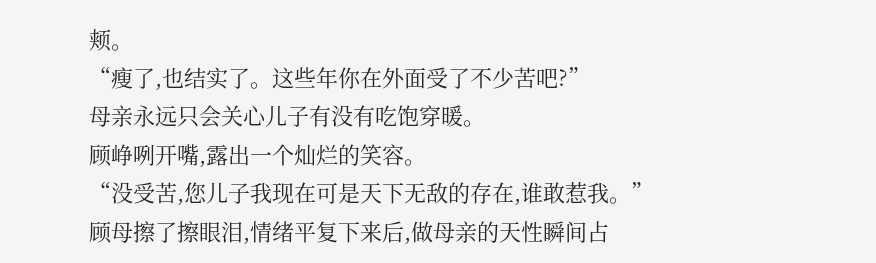颊。
“瘦了,也结实了。这些年你在外面受了不少苦吧?”
母亲永远只会关心儿子有没有吃饱穿暖。
顾峥咧开嘴,露出一个灿烂的笑容。
“没受苦,您儿子我现在可是天下无敌的存在,谁敢惹我。”
顾母擦了擦眼泪,情绪平复下来后,做母亲的天性瞬间占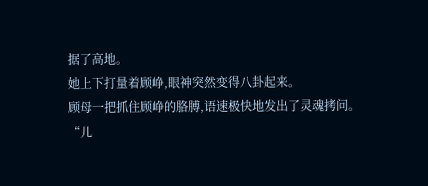据了高地。
她上下打量着顾峥,眼神突然变得八卦起来。
顾母一把抓住顾峥的胳膊,语速极快地发出了灵魂拷问。
“儿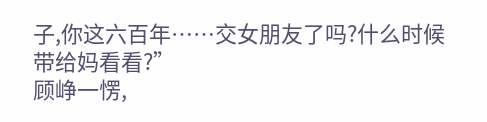子,你这六百年……交女朋友了吗?什么时候带给妈看看?”
顾峥一愣,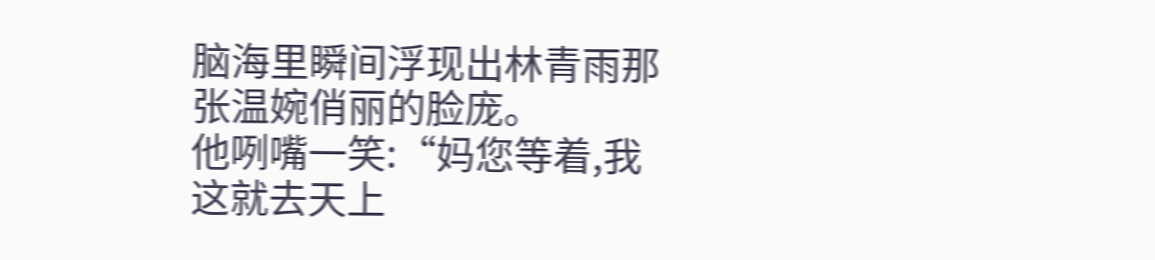脑海里瞬间浮现出林青雨那张温婉俏丽的脸庞。
他咧嘴一笑:“妈您等着,我这就去天上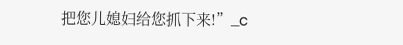把您儿媳妇给您抓下来!”_c